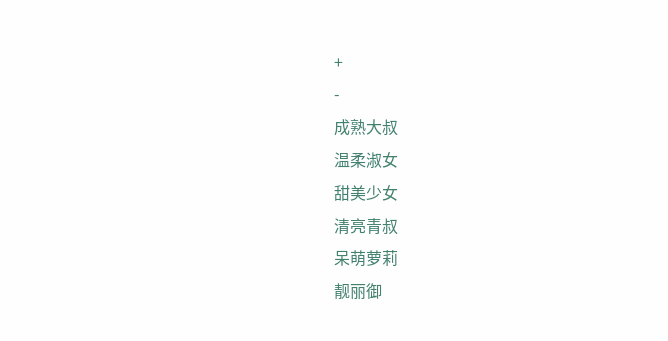+
-
成熟大叔
温柔淑女
甜美少女
清亮青叔
呆萌萝莉
靓丽御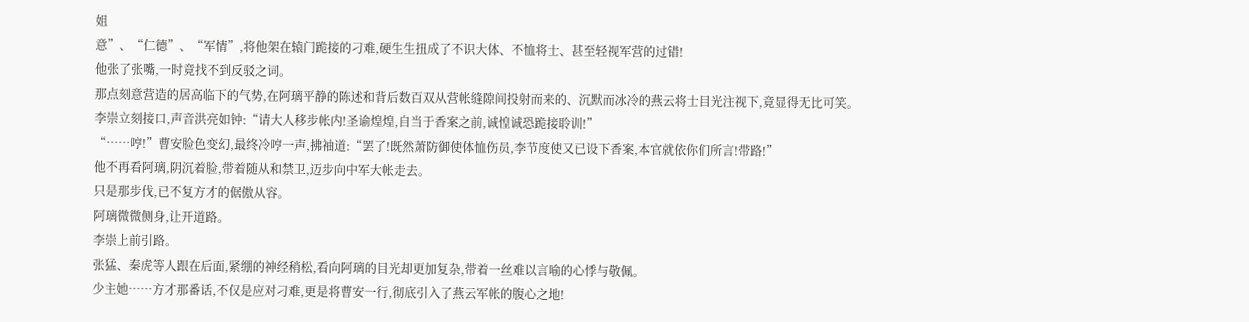姐
意”、“仁德”、“军情”,将他架在辕门跪接的刁难,硬生生扭成了不识大体、不恤将士、甚至轻视军营的过错!
他张了张嘴,一时竟找不到反驳之词。
那点刻意营造的居高临下的气势,在阿璃平静的陈述和背后数百双从营帐缝隙间投射而来的、沉默而冰冷的燕云将士目光注视下,竟显得无比可笑。
李崇立刻接口,声音洪亮如钟:“请大人移步帐内!圣谕煌煌,自当于香案之前,诚惶诚恐跪接聆训!”
“……哼!”曹安脸色变幻,最终冷哼一声,拂袖道:“罢了!既然萧防御使体恤伤员,李节度使又已设下香案,本官就依你们所言!带路!”
他不再看阿璃,阴沉着脸,带着随从和禁卫,迈步向中军大帐走去。
只是那步伐,已不复方才的倨傲从容。
阿璃微微侧身,让开道路。
李崇上前引路。
张猛、秦虎等人跟在后面,紧绷的神经稍松,看向阿璃的目光却更加复杂,带着一丝难以言喻的心悸与敬佩。
少主她……方才那番话,不仅是应对刁难,更是将曹安一行,彻底引入了燕云军帐的腹心之地!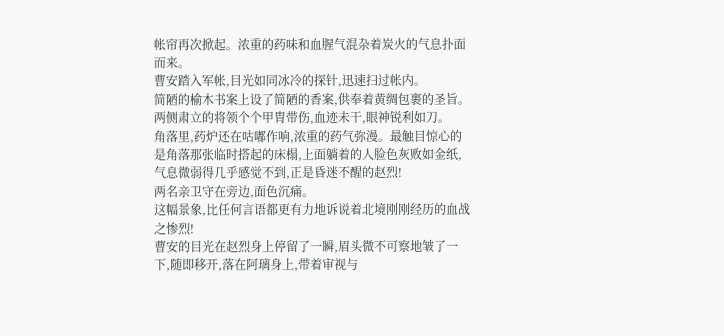帐帘再次掀起。浓重的药味和血腥气混杂着炭火的气息扑面而来。
曹安踏入军帐,目光如同冰冷的探针,迅速扫过帐内。
简陋的榆木书案上设了简陋的香案,供奉着黄绸包裹的圣旨。
两侧肃立的将领个个甲胄带伤,血迹未干,眼神锐利如刀。
角落里,药炉还在咕嘟作响,浓重的药气弥漫。最触目惊心的是角落那张临时搭起的床榻,上面躺着的人脸色灰败如金纸,气息微弱得几乎感觉不到,正是昏迷不醒的赵烈!
两名亲卫守在旁边,面色沉痛。
这幅景象,比任何言语都更有力地诉说着北境刚刚经历的血战之惨烈!
曹安的目光在赵烈身上停留了一瞬,眉头微不可察地皱了一下,随即移开,落在阿璃身上,带着审视与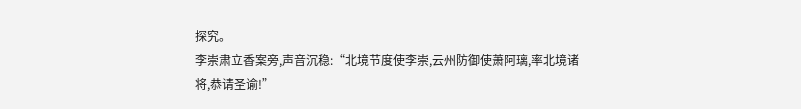探究。
李崇肃立香案旁,声音沉稳:“北境节度使李崇,云州防御使萧阿璃,率北境诸将,恭请圣谕!”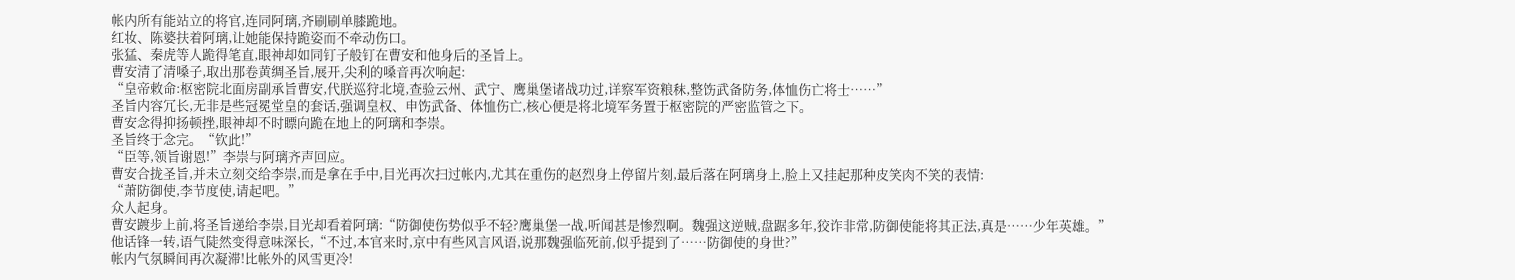帐内所有能站立的将官,连同阿璃,齐刷刷单膝跪地。
红妆、陈婆扶着阿璃,让她能保持跪姿而不牵动伤口。
张猛、秦虎等人跪得笔直,眼神却如同钉子般钉在曹安和他身后的圣旨上。
曹安清了清嗓子,取出那卷黄绸圣旨,展开,尖利的嗓音再次响起:
“皇帝敕命:枢密院北面房副承旨曹安,代朕巡狩北境,查验云州、武宁、鹰巢堡诸战功过,详察军资粮秣,整饬武备防务,体恤伤亡将士……”
圣旨内容冗长,无非是些冠冕堂皇的套话,强调皇权、申饬武备、体恤伤亡,核心便是将北境军务置于枢密院的严密监管之下。
曹安念得抑扬顿挫,眼神却不时瞟向跪在地上的阿璃和李崇。
圣旨终于念完。“钦此!”
“臣等,领旨谢恩!”李崇与阿璃齐声回应。
曹安合拢圣旨,并未立刻交给李崇,而是拿在手中,目光再次扫过帐内,尤其在重伤的赵烈身上停留片刻,最后落在阿璃身上,脸上又挂起那种皮笑肉不笑的表情:
“萧防御使,李节度使,请起吧。”
众人起身。
曹安踱步上前,将圣旨递给李崇,目光却看着阿璃:“防御使伤势似乎不轻?鹰巢堡一战,听闻甚是惨烈啊。魏强这逆贼,盘踞多年,狡诈非常,防御使能将其正法,真是……少年英雄。”
他话锋一转,语气陡然变得意味深长,“不过,本官来时,京中有些风言风语,说那魏强临死前,似乎提到了……防御使的身世?”
帐内气氛瞬间再次凝滞!比帐外的风雪更冷!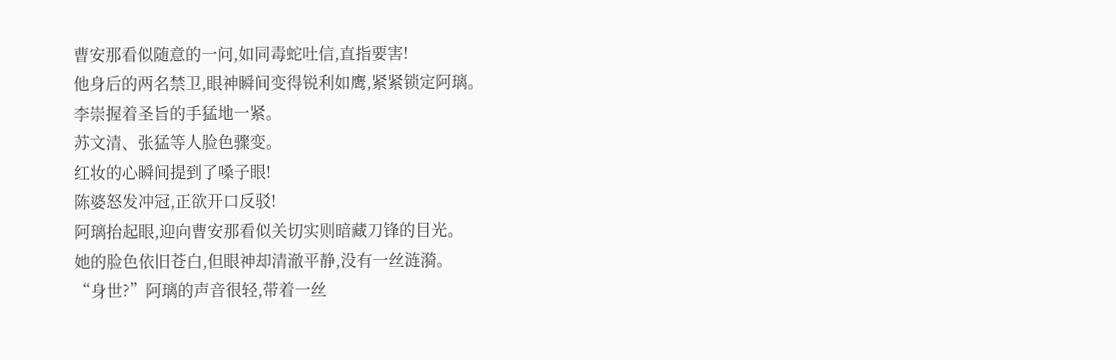曹安那看似随意的一问,如同毒蛇吐信,直指要害!
他身后的两名禁卫,眼神瞬间变得锐利如鹰,紧紧锁定阿璃。
李崇握着圣旨的手猛地一紧。
苏文清、张猛等人脸色骤变。
红妆的心瞬间提到了嗓子眼!
陈婆怒发冲冠,正欲开口反驳!
阿璃抬起眼,迎向曹安那看似关切实则暗藏刀锋的目光。
她的脸色依旧苍白,但眼神却清澈平静,没有一丝涟漪。
“身世?”阿璃的声音很轻,带着一丝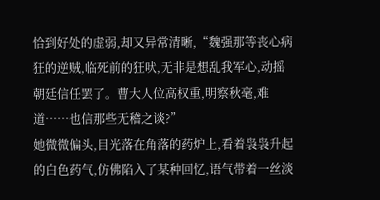恰到好处的虚弱,却又异常清晰,“魏强那等丧心病狂的逆贼,临死前的狂吠,无非是想乱我军心,动摇朝廷信任罢了。曹大人位高权重,明察秋毫,难道……也信那些无稽之谈?”
她微微偏头,目光落在角落的药炉上,看着袅袅升起的白色药气,仿佛陷入了某种回忆,语气带着一丝淡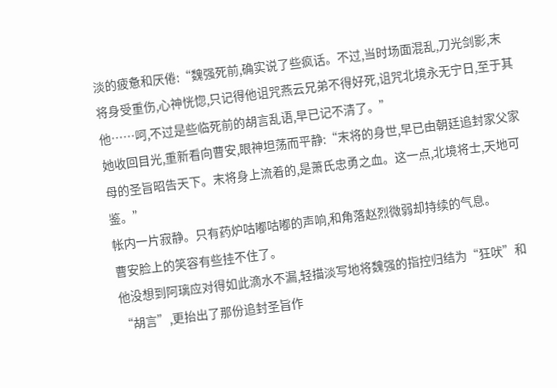淡的疲惫和厌倦:“魏强死前,确实说了些疯话。不过,当时场面混乱,刀光剑影,末将身受重伤,心神恍惚,只记得他诅咒燕云兄弟不得好死,诅咒北境永无宁日,至于其他……呵,不过是些临死前的胡言乱语,早已记不清了。”
她收回目光,重新看向曹安,眼神坦荡而平静:“末将的身世,早已由朝廷追封家父家母的圣旨昭告天下。末将身上流着的,是萧氏忠勇之血。这一点,北境将士,天地可鉴。”
帐内一片寂静。只有药炉咕嘟咕嘟的声响,和角落赵烈微弱却持续的气息。
曹安脸上的笑容有些挂不住了。
他没想到阿璃应对得如此滴水不漏,轻描淡写地将魏强的指控归结为“狂吠”和“胡言”,更抬出了那份追封圣旨作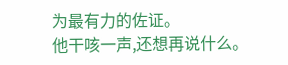为最有力的佐证。
他干咳一声,还想再说什么。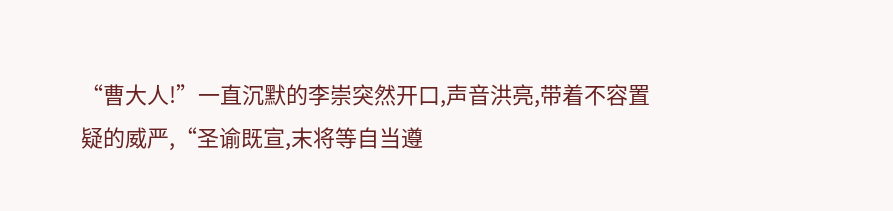“曹大人!”一直沉默的李崇突然开口,声音洪亮,带着不容置疑的威严,“圣谕既宣,末将等自当遵